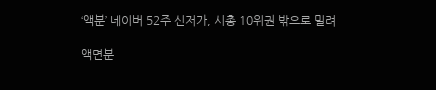‘액분’ 네이버 52주 신저가, 시총 10위권 밖으로 밀려

액면분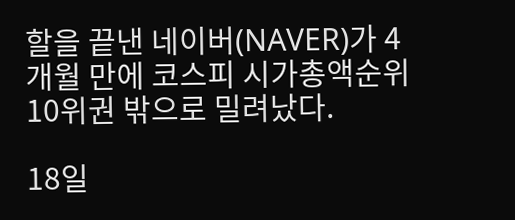할을 끝낸 네이버(NAVER)가 4개월 만에 코스피 시가총액순위 10위권 밖으로 밀려났다.

18일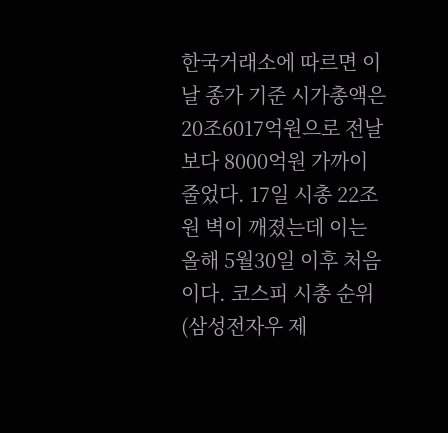한국거래소에 따르면 이날 종가 기준 시가총액은 20조6017억원으로 전날보다 8000억원 가까이 줄었다. 17일 시총 22조원 벽이 깨졌는데 이는 올해 5월30일 이후 처음이다. 코스피 시총 순위(삼성전자우 제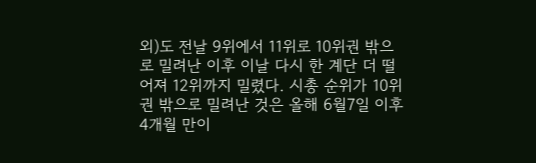외)도 전날 9위에서 11위로 10위권 밖으로 밀려난 이후 이날 다시 한 계단 더 떨어져 12위까지 밀렸다. 시총 순위가 10위권 밖으로 밀려난 것은 올해 6월7일 이후 4개월 만이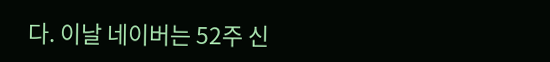다. 이날 네이버는 52주 신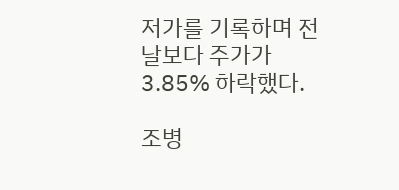저가를 기록하며 전날보다 주가가 3.85% 하락했다.

조병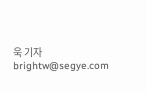욱 기자 brightw@segye.com